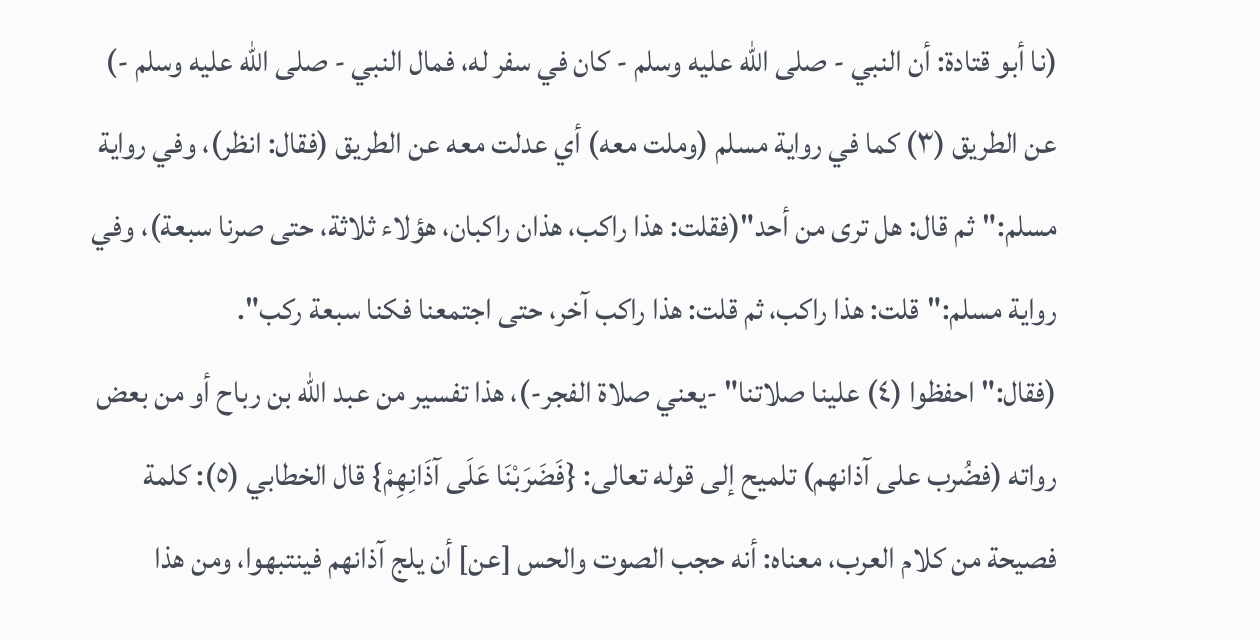(نا أبو قتادة: أن النبي - صلى الله عليه وسلم - كان في سفر له، فمال النبي - صلى الله عليه وسلم -) عن الطريق (٣) كما في رواية مسلم (وملت معه) أي عدلت معه عن الطريق (فقال: انظر)، وفي رواية مسلم:"ثم قال: هل ترى من أحد"(فقلت: هذا راكب، هذان راكبان، هؤلاء ثلاثة، حتى صرنا سبعة)، وفي رواية مسلم:"قلت: هذا راكب، ثم قلت: هذا راكب آخر، حتى اجتمعنا فكنا سبعة ركب".
(فقال:"احفظوا (٤) علينا صلاتنا" -يعني صلاة الفجر-)، هذا تفسير من عبد الله بن رباح أو من بعض رواته (فضُرب على آذانهم) تلميح إلى قوله تعالى: {فَضَرَبْنَا عَلَى آذَانِهِمْ} قال الخطابي (٥): كلمة فصيحة من كلام العرب، معناه: أنه حجب الصوت والحس [عن] أن يلج آذانهم فينتبهوا، ومن هذا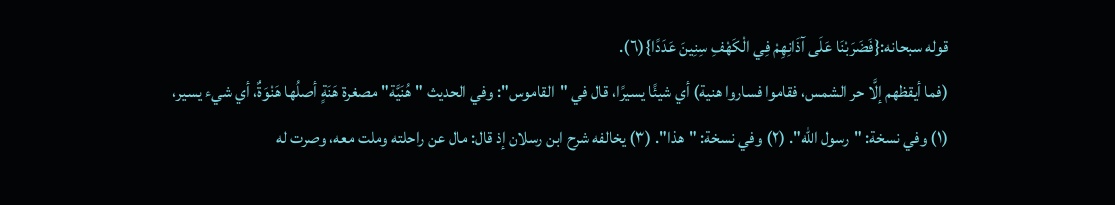قوله سبحانه:{فَضَرَبْنَا عَلَى آذَانِهِمْ فِي الْكَهْفِ سِنِينَ عَدَدًا}(٦).
(فما أيقظهم إلَّا حر الشمس، فقاموا فساروا هنية) أي شيئًا يسيرًا، قال في "القاموس": وفي الحديث "هُنَيَّة" مصغرة هَنَةٍ أصلُها هَنْوَةٌ، أي شيء يسير،
(١) وفي نسخة: "رسول الله". (٢) وفي نسخة: "هذا". (٣) يخالفه شرح ابن رسلان إذ قال: مال عن راحلته وملت معه، وصرت له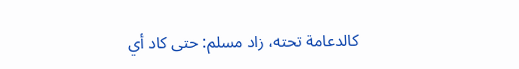كالدعامة تحته، زاد مسلم: حتى كاد أي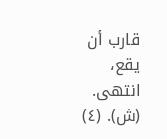قارب أن يقع، انتهى. (ش). (٤)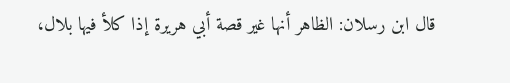قال ابن رسلان: الظاهر أنها غير قصة أبي هريرة إذا كلأ فيها بلال،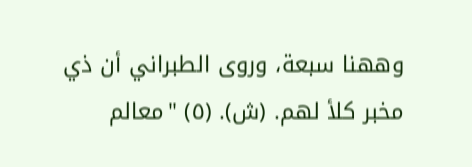وههنا سبعة، وروى الطبراني أن ذي مخبر كلأ لهم. (ش). (٥) "معالم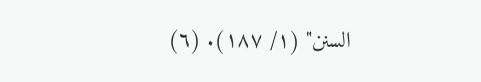السنن" (١/ ١٨٧). (٦)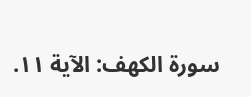سورة الكهف: الآية ١١.